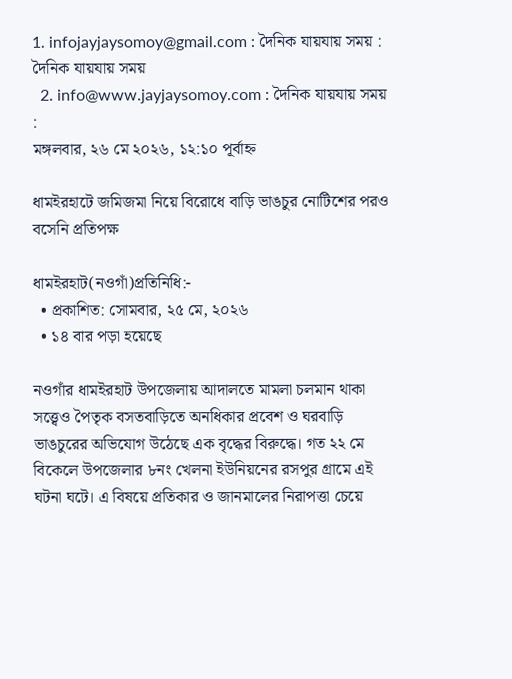1. infojayjaysomoy@gmail.com : দৈনিক যায়যায় সময় : দৈনিক যায়যায় সময়
  2. info@www.jayjaysomoy.com : দৈনিক যায়যায় সময় :
মঙ্গলবার, ২৬ মে ২০২৬, ১২:১০ পূর্বাহ্ন

ধামইরহাটে জমিজমা নিয়ে বিরোধে বাড়ি ভাঙচুর নোটিশের পরও বসেনি প্রতিপক্ষ

ধামইরহাট(নওগাঁ)প্রতিনিধি:-
  • প্রকাশিত: সোমবার, ২৫ মে, ২০২৬
  • ১৪ বার পড়া হয়েছে

নওগাঁর ধামইরহাট উপজেলায় আদালতে মামলা চলমান থাকা সত্ত্বেও পৈতৃক বসতবাড়িতে অনধিকার প্রবেশ ও ঘরবাড়ি ভাঙচুরের অভিযোগ উঠেছে এক বৃদ্ধের বিরুদ্ধে। গত ২২ মে বিকেলে উপজেলার ৮নং খেলনা ইউনিয়নের রসপুর গ্রামে এই ঘটনা ঘটে। এ বিষয়ে প্রতিকার ও জানমালের নিরাপত্তা চেয়ে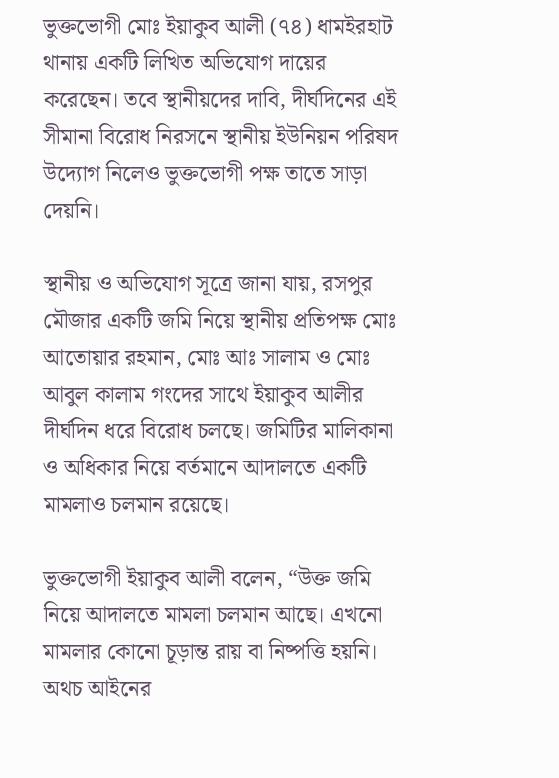ভুক্তভোগী মোঃ ইয়াকুব আলী (৭৪) ধামইরহাট থানায় একটি লিখিত অভিযোগ দায়ের করেছেন। তবে স্থানীয়দের দাবি, দীর্ঘদিনের এই সীমানা বিরোধ নিরসনে স্থানীয় ইউনিয়ন পরিষদ উদ্যোগ নিলেও ভুক্তভোগী পক্ষ তাতে সাড়া দেয়নি।

স্থানীয় ও অভিযোগ সূত্রে জানা যায়, রসপুর মৌজার একটি জমি নিয়ে স্থানীয় প্রতিপক্ষ মোঃ আতোয়ার রহমান, মোঃ আঃ সালাম ও মোঃ আবুল কালাম গংদের সাথে ইয়াকুব আলীর দীর্ঘদিন ধরে বিরোধ চলছে। জমিটির মালিকানা ও অধিকার নিয়ে বর্তমানে আদালতে একটি মামলাও চলমান রয়েছে।

ভুক্তভোগী ইয়াকুব আলী বলেন, “উক্ত জমি নিয়ে আদালতে মামলা চলমান আছে। এখনো মামলার কোনো চূড়ান্ত রায় বা নিষ্পত্তি হয়নি। অথচ আইনের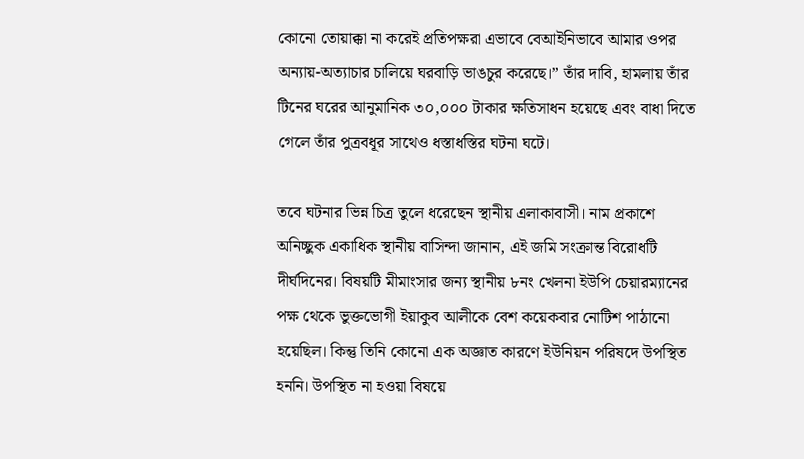কোনো তোয়াক্কা না করেই প্রতিপক্ষরা এভাবে বেআইনিভাবে আমার ওপর অন্যায়-অত্যাচার চালিয়ে ঘরবাড়ি ভাঙচুর করেছে।” তাঁর দাবি, হামলায় তাঁর টিনের ঘরের আনুমানিক ৩০,০০০ টাকার ক্ষতিসাধন হয়েছে এবং বাধা দিতে গেলে তাঁর পুত্রবধূর সাথেও ধস্তাধস্তির ঘটনা ঘটে।

তবে ঘটনার ভিন্ন চিত্র তুলে ধরেছেন স্থানীয় এলাকাবাসী। নাম প্রকাশে অনিচ্ছুক একাধিক স্থানীয় বাসিন্দা জানান, এই জমি সংক্রান্ত বিরোধটি দীর্ঘদিনের। বিষয়টি মীমাংসার জন্য স্থানীয় ৮নং খেলনা ইউপি চেয়ারম্যানের পক্ষ থেকে ভুক্তভোগী ইয়াকুব আলীকে বেশ কয়েকবার নোটিশ পাঠানো হয়েছিল। কিন্তু তিনি কোনো এক অজ্ঞাত কারণে ইউনিয়ন পরিষদে উপস্থিত হননি। উপস্থিত না হওয়া বিষয়ে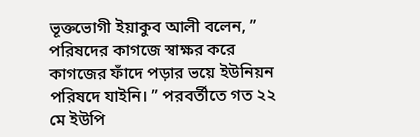ভূক্তভোগী ইয়াকুব আলী বলেন, ” পরিষদের কাগজে স্বাক্ষর করে কাগজের ফাঁদে পড়ার ভয়ে ইউনিয়ন পরিষদে যাইনি। ” পরবর্তীতে গত ২২ মে ইউপি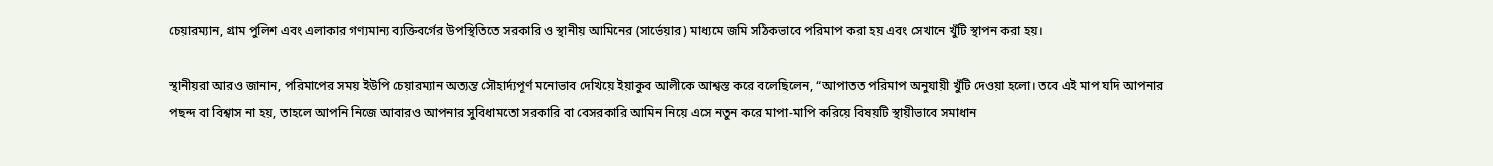চেয়ারম্যান, গ্রাম পুলিশ এবং এলাকার গণ্যমান্য ব্যক্তিবর্গের উপস্থিতিতে সরকারি ও স্থানীয় আমিনের (সার্ভেয়ার) মাধ্যমে জমি সঠিকভাবে পরিমাপ করা হয় এবং সেখানে খুঁটি স্থাপন করা হয়।

স্থানীয়রা আরও জানান, পরিমাপের সময় ইউপি চেয়ারম্যান অত্যন্ত সৌহার্দ্যপূর্ণ মনোভাব দেখিয়ে ইয়াকুব আলীকে আশ্বস্ত করে বলেছিলেন, “আপাতত পরিমাপ অনুযায়ী খুঁটি দেওয়া হলো। তবে এই মাপ যদি আপনার পছন্দ বা বিশ্বাস না হয়, তাহলে আপনি নিজে আবারও আপনার সুবিধামতো সরকারি বা বেসরকারি আমিন নিয়ে এসে নতুন করে মাপা-মাপি করিয়ে বিষয়টি স্থায়ীভাবে সমাধান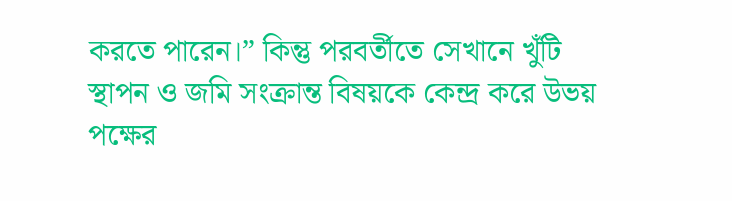করতে পারেন।” কিন্তু পরবর্তীতে সেখানে খুঁটি স্থাপন ও জমি সংক্রান্ত বিষয়কে কেন্দ্র করে উভয় পক্ষের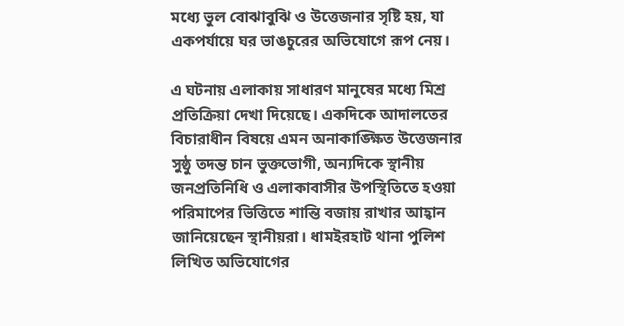মধ্যে ভুল বোঝাবুঝি ও উত্তেজনার সৃষ্টি হয়, যা একপর্যায়ে ঘর ভাঙচুরের অভিযোগে রূপ নেয়।

এ ঘটনায় এলাকায় সাধারণ মানুষের মধ্যে মিশ্র প্রতিক্রিয়া দেখা দিয়েছে। একদিকে আদালতের বিচারাধীন বিষয়ে এমন অনাকাঙ্ক্ষিত উত্তেজনার সুষ্ঠু তদন্ত চান ভুক্তভোগী, অন্যদিকে স্থানীয় জনপ্রতিনিধি ও এলাকাবাসীর উপস্থিতিতে হওয়া পরিমাপের ভিত্তিতে শান্তি বজায় রাখার আহ্বান জানিয়েছেন স্থানীয়রা। ধামইরহাট থানা পুলিশ লিখিত অভিযোগের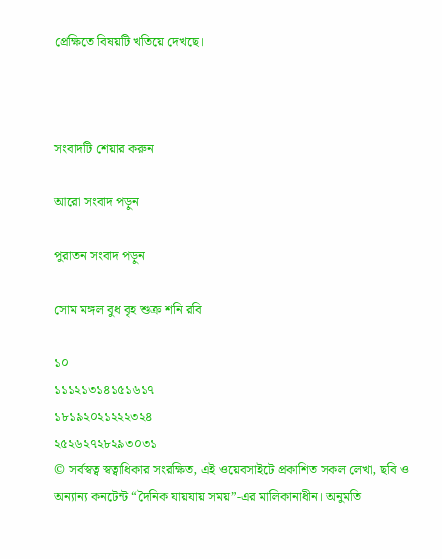প্রেক্ষিতে বিষয়টি খতিয়ে দেখছে।



সংবাদটি শেয়ার করুন

আরো সংবাদ পড়ুন

পুরাতন সংবাদ পড়ুন

সোম মঙ্গল বুধ বৃহ শুক্র শনি রবি

১০
১১১২১৩১৪১৫১৬১৭
১৮১৯২০২১২২২৩২৪
২৫২৬২৭২৮২৯৩০৩১
© সর্বস্বত্ব স্বত্বাধিকার সংরক্ষিত, এই ওয়েবসাইটে প্রকাশিত সকল লেখা, ছবি ও অন্যান্য কনটেন্ট “দৈনিক যায়যায় সময়”-এর মালিকানাধীন। অনুমতি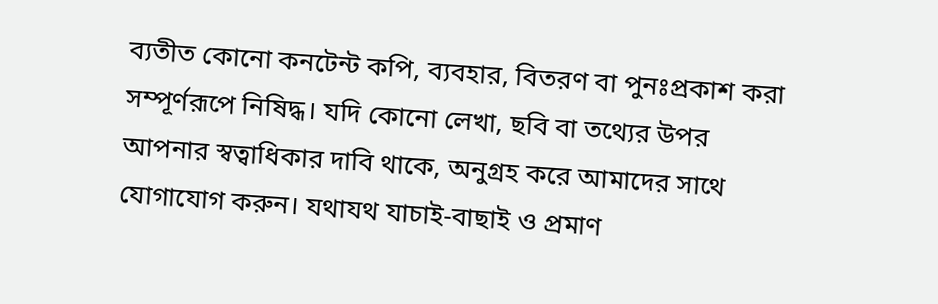ব্যতীত কোনো কনটেন্ট কপি, ব্যবহার, বিতরণ বা পুনঃপ্রকাশ করা সম্পূর্ণরূপে নিষিদ্ধ। যদি কোনো লেখা, ছবি বা তথ্যের উপর আপনার স্বত্বাধিকার দাবি থাকে, অনুগ্রহ করে আমাদের সাথে যোগাযোগ করুন। যথাযথ যাচাই-বাছাই ও প্রমাণ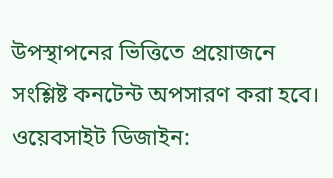উপস্থাপনের ভিত্তিতে প্রয়োজনে সংশ্লিষ্ট কনটেন্ট অপসারণ করা হবে।
ওয়েবসাইট ডিজাইন: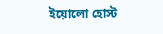ইয়োলো হোস্ট